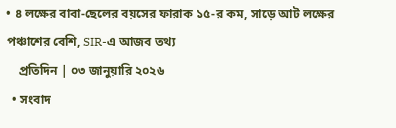• ৪ লক্ষের বাবা-ছেলের বয়সের ফারাক ১৫-র কম, সাড়ে আট লক্ষের পঞ্চাশের বেশি, SIR-এ আজব তথ্য
    প্রতিদিন | ০৩ জানুয়ারি ২০২৬
  • সংবাদ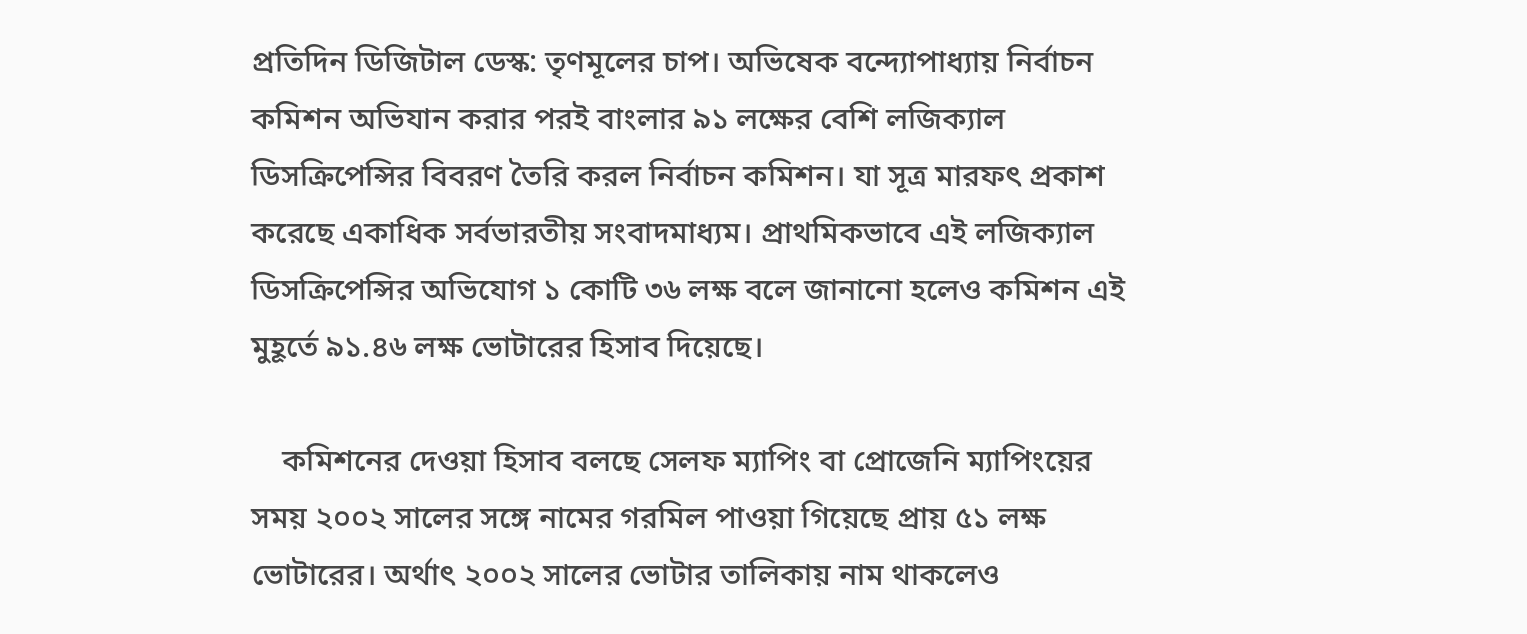প্রতিদিন ডিজিটাল ডেস্ক: তৃণমূলের চাপ। অভিষেক বন্দ্যোপাধ্যায় নির্বাচন কমিশন অভিযান করার পরই বাংলার ৯১ লক্ষের বেশি লজিক্যাল ডিসক্রিপেন্সির বিবরণ তৈরি করল নির্বাচন কমিশন। যা সূত্র মারফৎ প্রকাশ করেছে একাধিক সর্বভারতীয় সংবাদমাধ্যম। প্রাথমিকভাবে এই লজিক্যাল ডিসক্রিপেন্সির অভিযোগ ১ কোটি ৩৬ লক্ষ বলে জানানো হলেও কমিশন এই মুহূর্তে ৯১.৪৬ লক্ষ ভোটারের হিসাব দিয়েছে।

    কমিশনের দেওয়া হিসাব বলছে সেলফ ম্যাপিং বা প্রোজেনি ম্যাপিংয়ের সময় ২০০২ সালের সঙ্গে নামের গরমিল পাওয়া গিয়েছে প্রায় ৫১ লক্ষ ভোটারের। অর্থাৎ ২০০২ সালের ভোটার তালিকায় নাম থাকলেও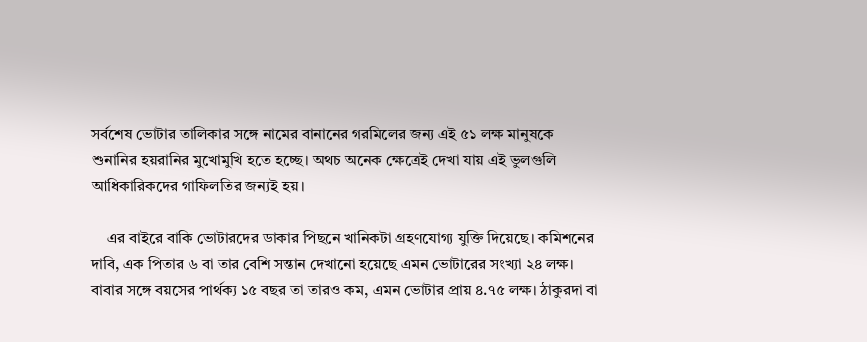সর্বশেষ ভোটার তালিকার সঙ্গে নামের বানানের গরমিলের জন্য এই ৫১ লক্ষ মানুষকে শুনানির হয়রানির মুখোমুখি হতে হচ্ছে। অথচ অনেক ক্ষেত্রেই দেখা যায় এই ভুলগুলি আধিকারিকদের গাফিলতির জন্যই হয়।

    এর বাইরে বাকি ভোটারদের ডাকার পিছনে খানিকটা গ্রহণযোগ্য যুক্তি দিয়েছে। কমিশনের দাবি, এক পিতার ৬ বা তার বেশি সন্তান দেখানো হয়েছে এমন ভোটারের সংখ্যা ২৪ লক্ষ। বাবার সঙ্গে বয়সের পার্থক্য ১৫ বছর তা তারও কম, এমন ভোটার প্রায় ৪.৭৫ লক্ষ। ঠাকুরদা বা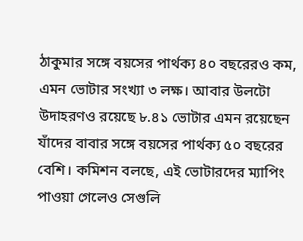ঠাকুমার সঙ্গে বয়সের পার্থক্য ৪০ বছরেরও কম, এমন ভোটার সংখ্যা ৩ লক্ষ। আবার উলটো উদাহরণও রয়েছে ৮.৪১ ভোটার এমন রয়েছেন যাঁদের বাবার সঙ্গে বয়সের পার্থক্য ৫০ বছরের বেশি। কমিশন বলছে, এই ভোটারদের ম্যাপিং পাওয়া গেলেও সেগুলি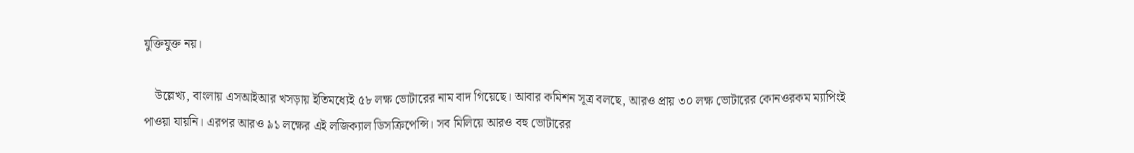যুক্তিযুক্ত নয়।

    উল্লেখ্য, বাংলায় এসআইআর খসড়ায় ইতিমধ্যেই ৫৮ লক্ষ ভোটারের নাম বাদ গিয়েছে। আবার কমিশন সূত্র বলছে, আরও প্রায় ৩০ লক্ষ ভোটারের কোনওরকম ম্যাপিংই পাওয়া যায়নি। এরপর আরও ৯১ লক্ষের এই লজিক্যাল ডিসক্রিপেন্সি। সব মিলিয়ে আরও বহু ভোটারের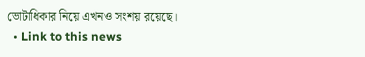ভোটাধিকার নিয়ে এখনও সংশয় রয়েছে।
  • Link to this news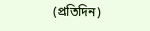(প্রতিদিন)